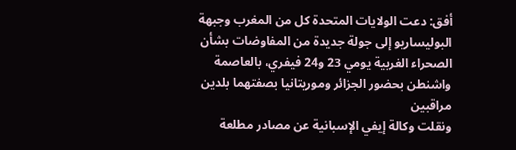أفق: دعت الولايات المتحدة كل من المغرب وجبهة البوليساريو إلى جولة جديدة من المفاوضات بشأن الصحراء الغربية يومي 23 و24 فيفري، بالعاصمة واشنطن بحضور الجزائر وموريتانيا بصفتهما بلدين مراقبين
ونقلت وكالة إيفي الإسبانية عن مصادر مطلعة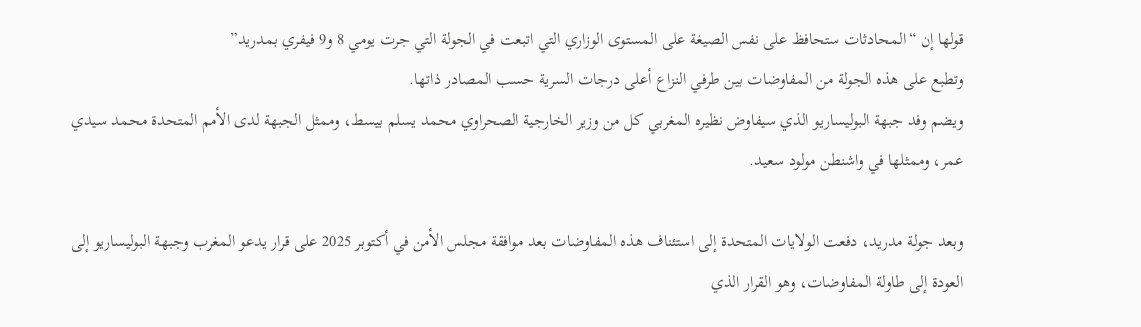قولها إن “المحادثات ستحافظ على نفس الصيغة على المستوى الوزاري التي اتبعت في الجولة التي جرت يومي 8 و9 فيفري بمدريد”
وتطبع على هذه الجولة من المفاوضات بين طرفي النزاع أعلى درجات السرية حسب المصادر ذاتها.
ويضم وفد جبهة البوليساريو الذي سيفاوض نظيره المغربي كل من وزير الخارجية الصحراوي محمد يسلم بيسط، وممثل الجبهة لدى الأمم المتحدة محمد سيدي عمر، وممثلها في واشنطن مولود سعيد.

وبعد جولة مدريد، دفعت الولايات المتحدة إلى استئناف هذه المفاوضات بعد موافقة مجلس الأمن في أكتوبر 2025 على قرار يدعو المغرب وجبهة البوليساريو إلى العودة إلى طاولة المفاوضات، وهو القرار الذي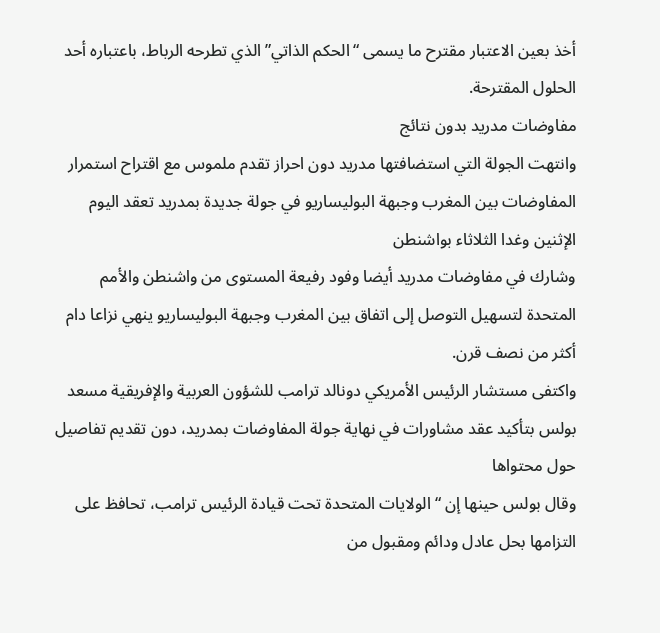أخذ بعين الاعتبار مقترح ما يسمى “الحكم الذاتي” الذي تطرحه الرباط، باعتباره أحد الحلول المقترحة.
مفاوضات مدريد بدون نتائج
وانتهت الجولة التي استضافتها مدريد دون احراز تقدم ملموس مع اقتراح استمرار المفاوضات بين المغرب وجبهة البوليساريو في جولة جديدة بمدريد تعقد اليوم الإثنين وغدا الثلاثاء بواشنطن
وشارك في مفاوضات مدريد أيضا وفود رفيعة المستوى من واشنطن والأمم المتحدة لتسهيل التوصل إلى اتفاق بين المغرب وجبهة البوليساريو ينهي نزاعا دام أكثر من نصف قرن.
واكتفى مستشار الرئيس الأمريكي دونالد ترامب للشؤون العربية والإفريقية مسعد بولس بتأكيد عقد مشاورات في نهاية جولة المفاوضات بمدريد، دون تقديم تفاصيل حول محتواها
وقال بولس حينها إن “الولايات المتحدة تحت قيادة الرئيس ترامب، تحافظ على التزامها بحل عادل ودائم ومقبول من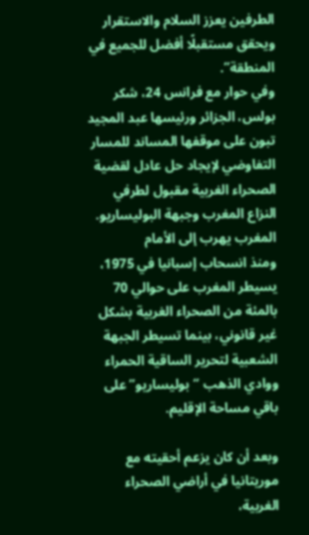الطرفين يعزز السلام والاستقرار ويحقق مستقبلًا أفضل للجميع في المنطقة”.
وفي حوار مع فرانس 24، شكر بولس، الجزائر ورئيسها عبد المجيد تبون على موقفها المساند للمسار التفاوضي لإيجاد حل عادل لقضية الصحراء الغربية مقبول لطرفي النزاع المغرب وجبهة البوليساريو.
المغرب يهرب إلى الأمام
ومنذ انسحاب إسبانيا في 1975، يسيطر المغرب على حوالي 70 بالمئة من الصحراء الغربية بشكل غير قانوني، بينما تسيطر الجبهة الشعبية لتحرير الساقية الحمراء ووادي الذهب “بوليساريو” على باقي مساحة الإقليم.

وبعد أن كان يزعم أحقيته مع موريتانيا في أراضي الصحراء الغربية،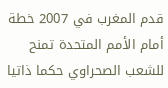قدم المغرب في 2007 خطة أمام الأمم المتحدة تمنح للشعب الصحراوي حكما ذاتيا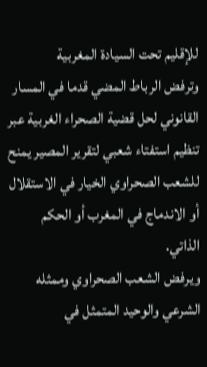للإقليم تحت السيادة المغربية
وترفض الرباط المضي قدما في المسار القانوني لحل قضية الصحراء الغربية عبر تنظيم استفتاء شعبي لتقرير المصير يمنح للشعب الصحراوي الخيار في الاستقلال أو الاندماج في المغرب أو الحكم الذاتي.
ويرفض الشعب الصحراوي وممثله الشرعي والوحيد المتمثل في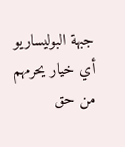جبهة البوليساريو أي خيار يحرمهم من حق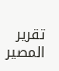تقرير المصير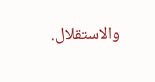والاستقلال.